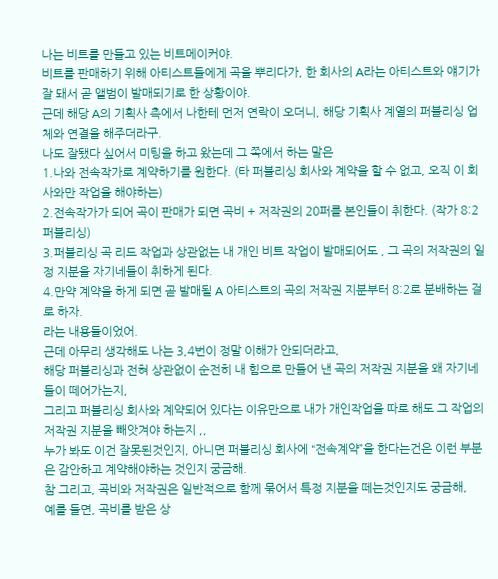나는 비트를 만들고 있는 비트메이커야.
비트를 판매하기 위해 아티스트들에게 곡을 뿌리다가, 한 회사의 A라는 아티스트와 얘기가 잘 돼서 곧 앨범이 발매되기로 한 상황이야.
근데 해당 A의 기획사 측에서 나한테 먼저 연락이 오더니, 해당 기획사 계열의 퍼블리싱 업체와 연결을 해주더라구.
나도 잘됐다 싶어서 미팅을 하고 왔는데 그 쪽에서 하는 말은
1.나와 전속작가로 계약하기를 원한다. (타 퍼블리싱 회사와 계약을 할 수 없고, 오직 이 회사와만 작업을 해야하는)
2.전속작가가 되어 곡이 판매가 되면 곡비 + 저작권의 20퍼를 본인들이 취한다. (작가 8:2 퍼블리싱)
3.퍼블리싱 곡 리드 작업과 상관없는 내 개인 비트 작업이 발매되어도 , 그 곡의 저작권의 일정 지분을 자기네들이 취하게 된다.
4.만약 계약을 하게 되면 곧 발매될 A 아티스트의 곡의 저작권 지분부터 8:2로 분배하는 걸로 하자.
라는 내용들이었어.
근데 아무리 생각해도 나는 3,4번이 정말 이해가 안되더라고,
해당 퍼블리싱과 전혀 상관없이 순전히 내 힘으로 만들어 낸 곡의 저작권 지분을 왜 자기네들이 떼어가는지,
그리고 퍼블리싱 회사와 계약되어 있다는 이유만으로 내가 개인작업을 따로 해도 그 작업의 저작권 지분을 빼앗겨야 하는지 ,,
누가 봐도 이건 잘못된것인지, 아니면 퍼블리싱 회사에 “전속계약”을 한다는건은 이런 부분은 감안하고 계약해야하는 것인지 궁금해.
참 그리고, 곡비와 저작권은 일반적으로 함께 묶어서 특정 지분을 떼는것인지도 궁금해,
예를 들면, 곡비를 받은 상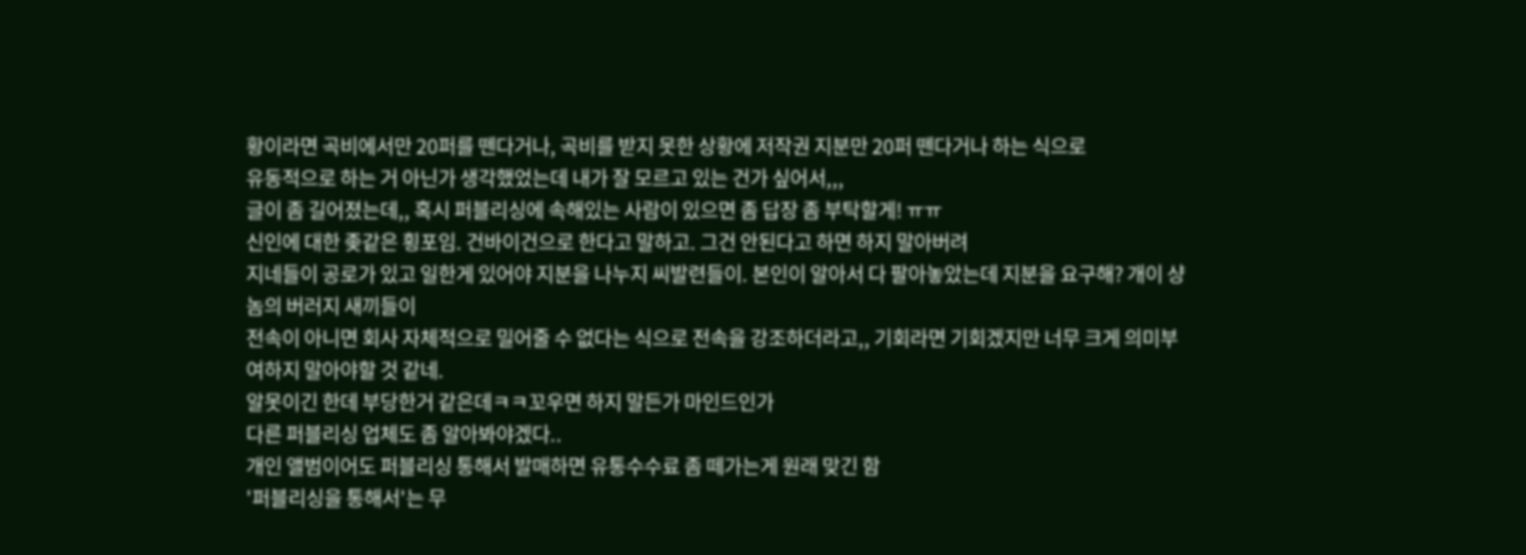황이라면 곡비에서만 20퍼를 뗀다거나, 곡비를 받지 못한 상황에 저작권 지분만 20퍼 뗀다거나 하는 식으로
유동적으로 하는 거 아닌가 생각했었는데 내가 잘 모르고 있는 건가 싶어서,,,
글이 좀 길어졌는데,, 혹시 퍼블리싱에 속해있는 사람이 있으면 좀 답장 좀 부탁할게! ㅠㅠ
신인에 대한 좆같은 횡포임. 건바이건으로 한다고 말하고. 그건 안된다고 하면 하지 말아버려
지네들이 공로가 있고 일한게 있어야 지분을 나누지 씨발련들이. 본인이 알아서 다 팔아놓았는데 지분을 요구해? 개이 샹놈의 버러지 새끼들이
전속이 아니면 회사 자체적으로 밀어줄 수 없다는 식으로 전속을 강조하더라고,, 기회라면 기회겠지만 너무 크게 의미부여하지 말아야할 것 같네.
알못이긴 한데 부당한거 같은데ㅋㅋ꼬우면 하지 말든가 마인드인가
다른 퍼블리싱 업체도 좀 알아봐야겠다..
개인 앨범이어도 퍼블리싱 통해서 발매하면 유통수수료 좀 떼가는게 원래 맞긴 함
'퍼블리싱을 통해서'는 무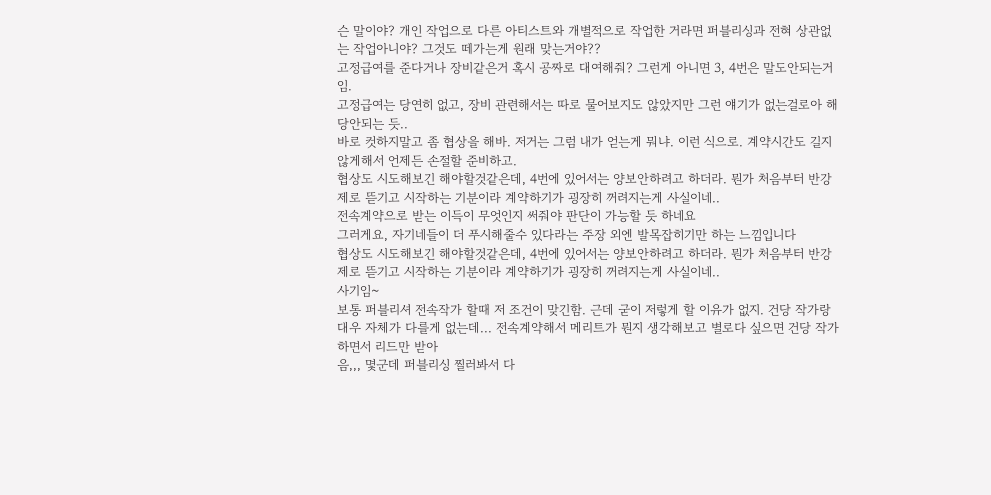슨 말이야? 개인 작업으로 다른 아티스트와 개별적으로 작업한 거라면 퍼블리싱과 전혀 상관없는 작업아니야? 그것도 떼가는게 원래 맞는거야??
고정급여를 준다거나 장비같은거 혹시 공짜로 대여해줘? 그런게 아니면 3, 4번은 말도안되는거임.
고정급여는 당연히 없고, 장비 관련해서는 따로 물어보지도 않았지만 그런 얘기가 없는걸로아 해당안되는 듯..
바로 컷하지말고 좀 협상을 해바. 저거는 그럼 내가 얻는게 뭐냐. 이런 식으로. 계약시간도 길지않게해서 언제든 손절할 준비하고.
협상도 시도해보긴 해야할것같은데, 4번에 있어서는 양보안하려고 하더라. 뭔가 처음부터 반강제로 뜯기고 시작하는 기분이라 계약하기가 굉장히 꺼려지는게 사실이네..
전속계약으로 받는 이득이 무엇인지 써줘야 판단이 가능할 듯 하네요
그러게요, 자기네들이 더 푸시해줄수 있다라는 주장 외엔 발목잡히기만 하는 느낌입니다
협상도 시도해보긴 해야할것같은데, 4번에 있어서는 양보안하려고 하더라. 뭔가 처음부터 반강제로 뜯기고 시작하는 기분이라 계약하기가 굉장히 꺼려지는게 사실이네..
사기임~
보통 퍼블리셔 전속작가 할때 저 조건이 맞긴함. 근데 굳이 저렇게 할 이유가 없지. 건당 작가랑 대우 자체가 다를게 없는데... 전속계약해서 메리트가 뭔지 생각해보고 별로다 싶으면 건당 작가하면서 리드만 받아
음,,, 몇군데 퍼블리싱 찔러봐서 다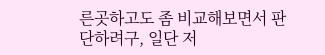른곳하고도 좀 비교해보면서 판단하려구, 일단 저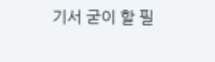기서 굳이 할 필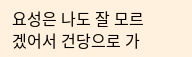요성은 나도 잘 모르겠어서 건당으로 가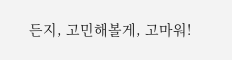든지, 고민해볼게, 고마워!